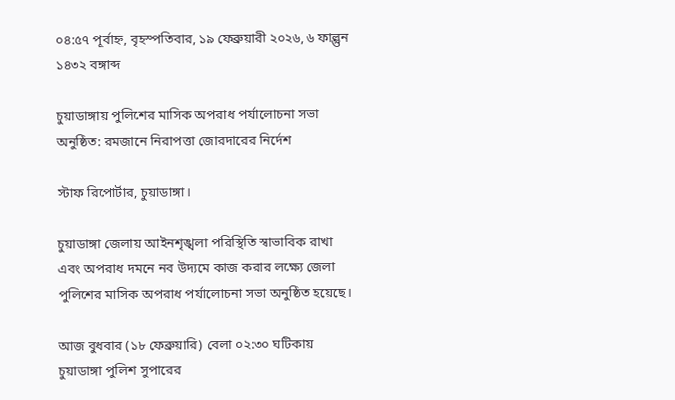০৪:৫৭ পূর্বাহ্ন, বৃহস্পতিবার, ১৯ ফেব্রুয়ারী ২০২৬, ৬ ফাল্গুন ১৪৩২ বঙ্গাব্দ

চুয়াডাঙ্গায় পুলিশের মাসিক অপরাধ পর্যালোচনা সভা অনুষ্ঠিত: রমজানে নিরাপত্তা জোরদারের নির্দেশ

স্টাফ রিপোর্টার, চুয়াডাঙ্গা।

চুয়াডাঙ্গা জেলায় আইনশৃঙ্খলা পরিস্থিতি স্বাভাবিক রাখা এবং অপরাধ দমনে নব উদ্যমে কাজ করার লক্ষ্যে জেলা পুলিশের মাসিক অপরাধ পর্যালোচনা সভা অনুষ্ঠিত হয়েছে।

আজ বুধবার (১৮ ফেব্রুয়ারি) বেলা ০২:৩০ ঘটিকায় চুয়াডাঙ্গা পুলিশ সুপারের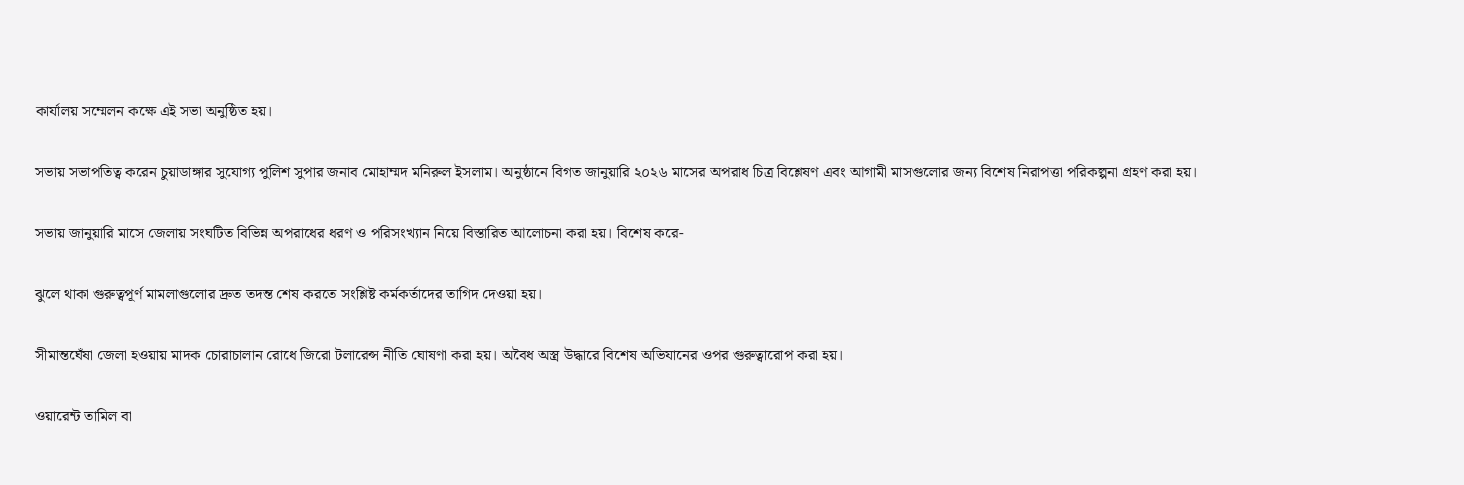কার্যালয় সম্মেলন কক্ষে এই সভা অনুষ্ঠিত হয়।

সভায় সভাপতিত্ব করেন চুয়াডাঙ্গার সুযোগ্য পুলিশ সুপার জনাব মোহাম্মদ মনিরুল ইসলাম। অনুষ্ঠানে বিগত জানুয়ারি ২০২৬ মাসের অপরাধ চিত্র বিশ্লেষণ এবং আগামী মাসগুলোর জন্য বিশেষ নিরাপত্তা পরিকল্পনা গ্রহণ করা হয়।

সভায় জানুয়ারি মাসে জেলায় সংঘটিত বিভিন্ন অপরাধের ধরণ ও পরিসংখ্যান নিয়ে বিস্তারিত আলোচনা করা হয়। বিশেষ করে-

ঝুলে থাকা গুরুত্বপূর্ণ মামলাগুলোর দ্রুত তদন্ত শেষ করতে সংশ্লিষ্ট কর্মকর্তাদের তাগিদ দেওয়া হয়।

সীমান্তঘেঁষা জেলা হওয়ায় মাদক চোরাচালান রোধে জিরো টলারেন্স নীতি ঘোষণা করা হয়। অবৈধ অস্ত্র উদ্ধারে বিশেষ অভিযানের ওপর গুরুত্বারোপ করা হয়।

ওয়ারেন্ট তামিল বা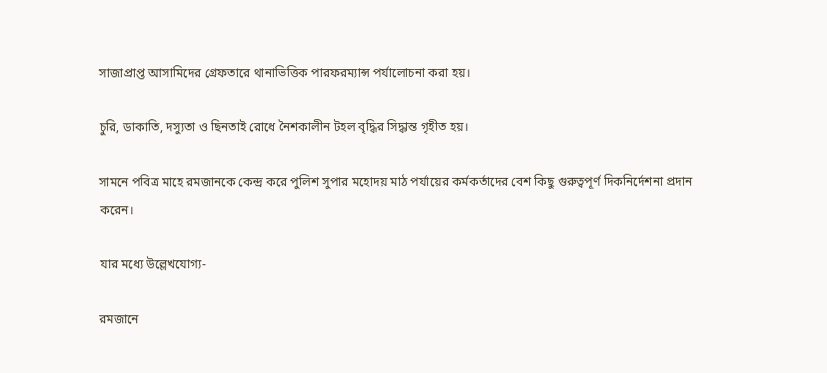সাজাপ্রাপ্ত আসামিদের গ্রেফতারে থানাভিত্তিক পারফরম্যান্স পর্যালোচনা করা হয়।

চুরি, ডাকাতি, দস্যুতা ও ছিনতাই রোধে নৈশকালীন টহল বৃদ্ধির সিদ্ধান্ত গৃহীত হয়।

সামনে পবিত্র মাহে রমজানকে কেন্দ্র করে পুলিশ সুপার মহোদয় মাঠ পর্যায়ের কর্মকর্তাদের বেশ কিছু গুরুত্বপূর্ণ দিকনির্দেশনা প্রদান করেন।

যার মধ্যে উল্লেখযোগ্য-

রমজানে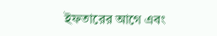ইফতারের আগে এবং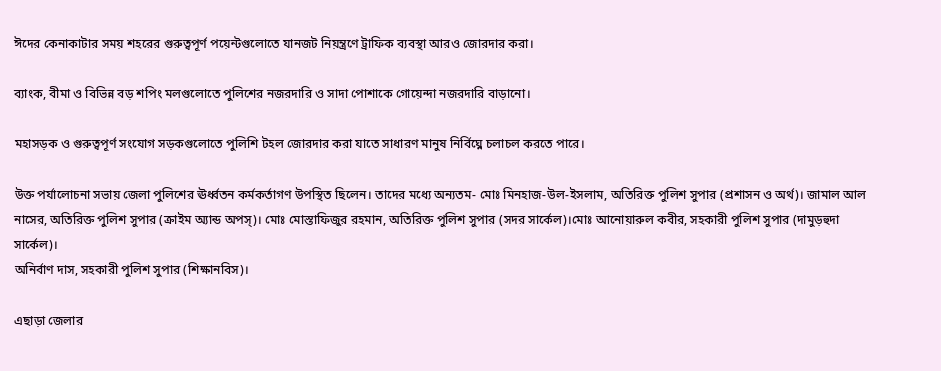ঈদের কেনাকাটার সময় শহরের গুরুত্বপূর্ণ পয়েন্টগুলোতে যানজট নিয়ন্ত্রণে ট্রাফিক ব্যবস্থা আরও জোরদার করা।

ব্যাংক, বীমা ও বিভিন্ন বড় শপিং মলগুলোতে পুলিশের নজরদারি ও সাদা পোশাকে গোয়েন্দা নজরদারি বাড়ানো।

মহাসড়ক ও গুরুত্বপূর্ণ সংযোগ সড়কগুলোতে পুলিশি টহল জোরদার করা যাতে সাধারণ মানুষ নির্বিঘ্নে চলাচল করতে পারে।

উক্ত পর্যালোচনা সভায় জেলা পুলিশের ঊর্ধ্বতন কর্মকর্তাগণ উপস্থিত ছিলেন। তাদের মধ্যে অন্যতম- মোঃ মিনহাজ-উল-ইসলাম, অতিরিক্ত পুলিশ সুপার (প্রশাসন ও অর্থ)। জামাল আল নাসের, অতিরিক্ত পুলিশ সুপার (ক্রাইম অ্যান্ড অপস্)। মোঃ মোস্তাফিজুর রহমান, অতিরিক্ত পুলিশ সুপার (সদর সার্কেল)।মোঃ আনোয়ারুল কবীর, সহকারী পুলিশ সুপার (দামুড়হুদা সার্কেল)।
অনির্বাণ দাস, সহকারী পুলিশ সুপার (শিক্ষানবিস)।

এছাড়া জেলার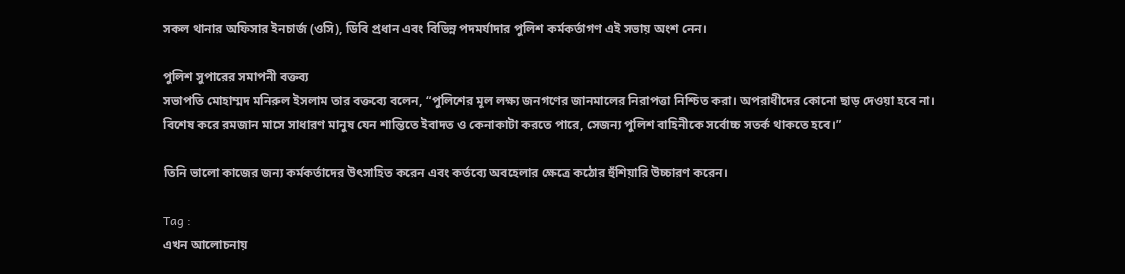সকল থানার অফিসার ইনচার্জ (ওসি), ডিবি প্রধান এবং বিভিন্ন পদমর্যাদার পুলিশ কর্মকর্তাগণ এই সভায় অংশ নেন।

পুলিশ সুপারের সমাপনী বক্তব্য
সভাপতি মোহাম্মদ মনিরুল ইসলাম তার বক্তব্যে বলেন, “পুলিশের মূল লক্ষ্য জনগণের জানমালের নিরাপত্তা নিশ্চিত করা। অপরাধীদের কোনো ছাড় দেওয়া হবে না। বিশেষ করে রমজান মাসে সাধারণ মানুষ যেন শান্তিতে ইবাদত ও কেনাকাটা করতে পারে, সেজন্য পুলিশ বাহিনীকে সর্বোচ্চ সতর্ক থাকতে হবে।”

তিনি ভালো কাজের জন্য কর্মকর্তাদের উৎসাহিত করেন এবং কর্তব্যে অবহেলার ক্ষেত্রে কঠোর হুঁশিয়ারি উচ্চারণ করেন।

Tag :
এখন আলোচনায়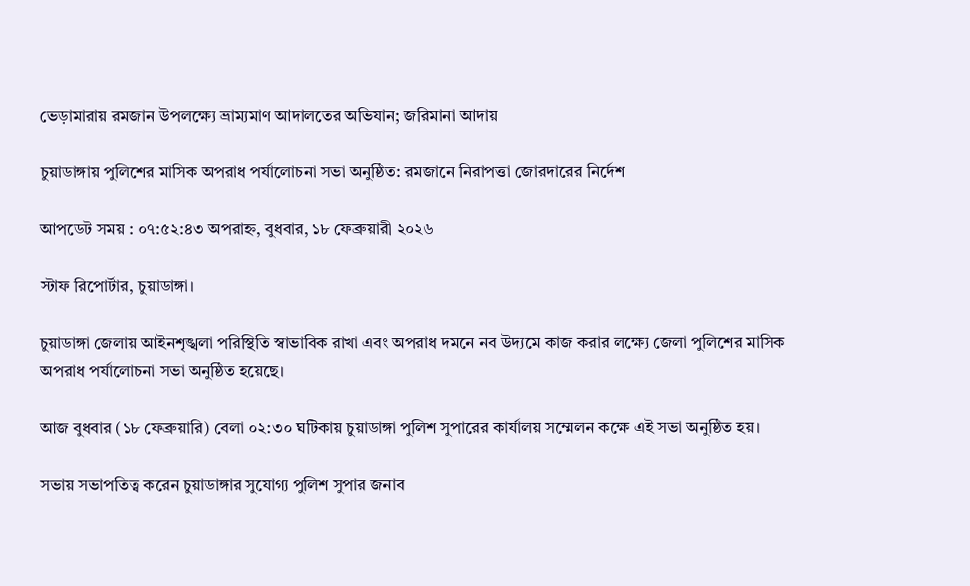ভেড়ামারায় রমজান উপলক্ষ্যে ভ্রাম্যমাণ আদালতের অভিযান; জরিমানা আদায়

চুয়াডাঙ্গায় পুলিশের মাসিক অপরাধ পর্যালোচনা সভা অনুষ্ঠিত: রমজানে নিরাপত্তা জোরদারের নির্দেশ

আপডেট সময় : ০৭:৫২:৪৩ অপরাহ্ন, বুধবার, ১৮ ফেব্রুয়ারী ২০২৬

স্টাফ রিপোর্টার, চুয়াডাঙ্গা।

চুয়াডাঙ্গা জেলায় আইনশৃঙ্খলা পরিস্থিতি স্বাভাবিক রাখা এবং অপরাধ দমনে নব উদ্যমে কাজ করার লক্ষ্যে জেলা পুলিশের মাসিক অপরাধ পর্যালোচনা সভা অনুষ্ঠিত হয়েছে।

আজ বুধবার (১৮ ফেব্রুয়ারি) বেলা ০২:৩০ ঘটিকায় চুয়াডাঙ্গা পুলিশ সুপারের কার্যালয় সম্মেলন কক্ষে এই সভা অনুষ্ঠিত হয়।

সভায় সভাপতিত্ব করেন চুয়াডাঙ্গার সুযোগ্য পুলিশ সুপার জনাব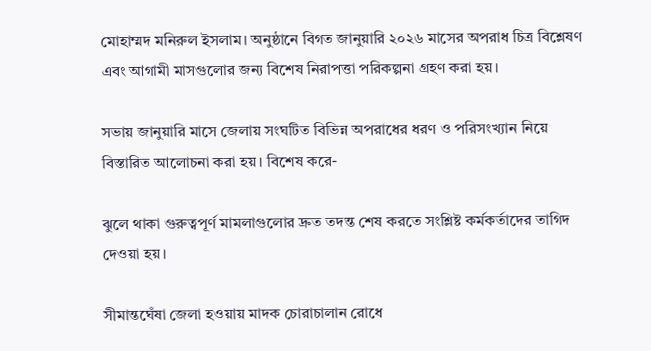মোহাম্মদ মনিরুল ইসলাম। অনুষ্ঠানে বিগত জানুয়ারি ২০২৬ মাসের অপরাধ চিত্র বিশ্লেষণ এবং আগামী মাসগুলোর জন্য বিশেষ নিরাপত্তা পরিকল্পনা গ্রহণ করা হয়।

সভায় জানুয়ারি মাসে জেলায় সংঘটিত বিভিন্ন অপরাধের ধরণ ও পরিসংখ্যান নিয়ে বিস্তারিত আলোচনা করা হয়। বিশেষ করে-

ঝুলে থাকা গুরুত্বপূর্ণ মামলাগুলোর দ্রুত তদন্ত শেষ করতে সংশ্লিষ্ট কর্মকর্তাদের তাগিদ দেওয়া হয়।

সীমান্তঘেঁষা জেলা হওয়ায় মাদক চোরাচালান রোধে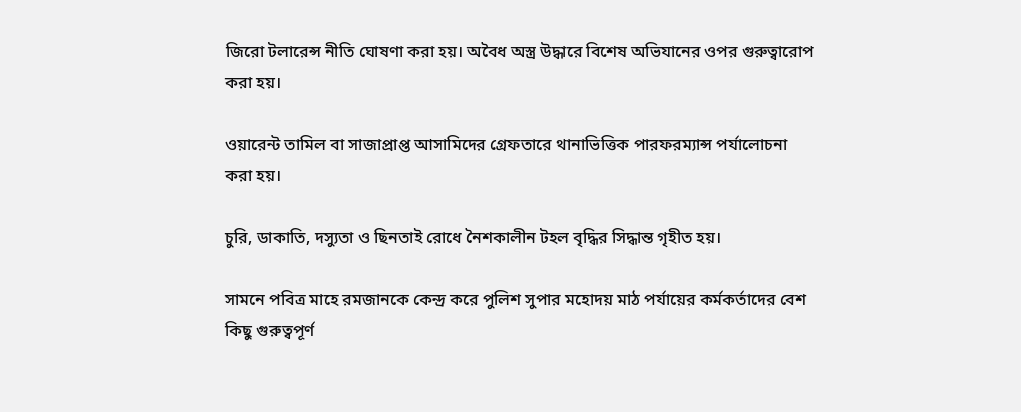জিরো টলারেন্স নীতি ঘোষণা করা হয়। অবৈধ অস্ত্র উদ্ধারে বিশেষ অভিযানের ওপর গুরুত্বারোপ করা হয়।

ওয়ারেন্ট তামিল বা সাজাপ্রাপ্ত আসামিদের গ্রেফতারে থানাভিত্তিক পারফরম্যান্স পর্যালোচনা করা হয়।

চুরি, ডাকাতি, দস্যুতা ও ছিনতাই রোধে নৈশকালীন টহল বৃদ্ধির সিদ্ধান্ত গৃহীত হয়।

সামনে পবিত্র মাহে রমজানকে কেন্দ্র করে পুলিশ সুপার মহোদয় মাঠ পর্যায়ের কর্মকর্তাদের বেশ কিছু গুরুত্বপূর্ণ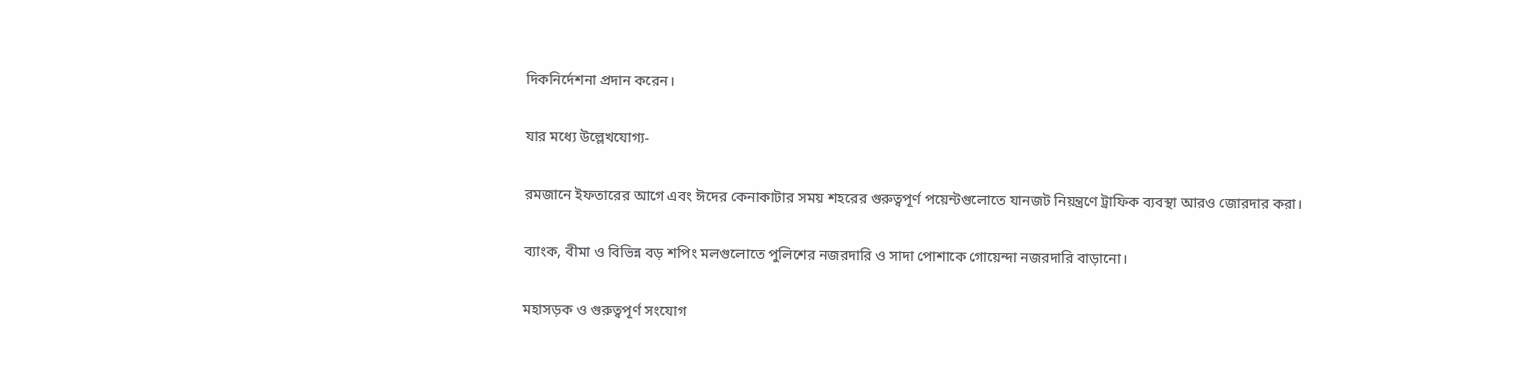দিকনির্দেশনা প্রদান করেন।

যার মধ্যে উল্লেখযোগ্য-

রমজানে ইফতারের আগে এবং ঈদের কেনাকাটার সময় শহরের গুরুত্বপূর্ণ পয়েন্টগুলোতে যানজট নিয়ন্ত্রণে ট্রাফিক ব্যবস্থা আরও জোরদার করা।

ব্যাংক, বীমা ও বিভিন্ন বড় শপিং মলগুলোতে পুলিশের নজরদারি ও সাদা পোশাকে গোয়েন্দা নজরদারি বাড়ানো।

মহাসড়ক ও গুরুত্বপূর্ণ সংযোগ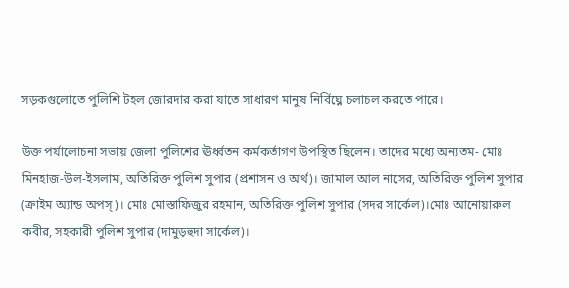সড়কগুলোতে পুলিশি টহল জোরদার করা যাতে সাধারণ মানুষ নির্বিঘ্নে চলাচল করতে পারে।

উক্ত পর্যালোচনা সভায় জেলা পুলিশের ঊর্ধ্বতন কর্মকর্তাগণ উপস্থিত ছিলেন। তাদের মধ্যে অন্যতম- মোঃ মিনহাজ-উল-ইসলাম, অতিরিক্ত পুলিশ সুপার (প্রশাসন ও অর্থ)। জামাল আল নাসের, অতিরিক্ত পুলিশ সুপার (ক্রাইম অ্যান্ড অপস্)। মোঃ মোস্তাফিজুর রহমান, অতিরিক্ত পুলিশ সুপার (সদর সার্কেল)।মোঃ আনোয়ারুল কবীর, সহকারী পুলিশ সুপার (দামুড়হুদা সার্কেল)।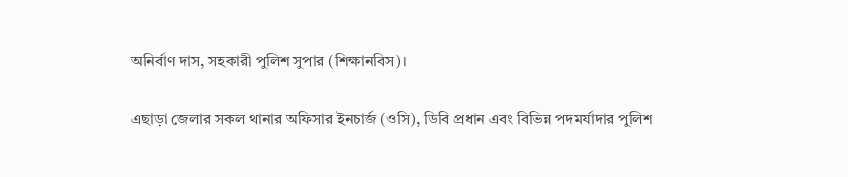অনির্বাণ দাস, সহকারী পুলিশ সুপার (শিক্ষানবিস)।

এছাড়া জেলার সকল থানার অফিসার ইনচার্জ (ওসি), ডিবি প্রধান এবং বিভিন্ন পদমর্যাদার পুলিশ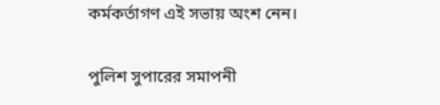কর্মকর্তাগণ এই সভায় অংশ নেন।

পুলিশ সুপারের সমাপনী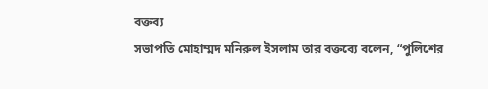বক্তব্য
সভাপতি মোহাম্মদ মনিরুল ইসলাম তার বক্তব্যে বলেন, “পুলিশের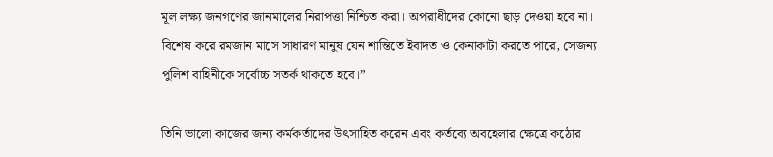মূল লক্ষ্য জনগণের জানমালের নিরাপত্তা নিশ্চিত করা। অপরাধীদের কোনো ছাড় দেওয়া হবে না। বিশেষ করে রমজান মাসে সাধারণ মানুষ যেন শান্তিতে ইবাদত ও কেনাকাটা করতে পারে, সেজন্য পুলিশ বাহিনীকে সর্বোচ্চ সতর্ক থাকতে হবে।”

তিনি ভালো কাজের জন্য কর্মকর্তাদের উৎসাহিত করেন এবং কর্তব্যে অবহেলার ক্ষেত্রে কঠোর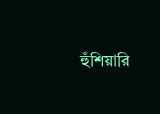হুঁশিয়ারি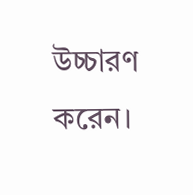উচ্চারণ করেন।